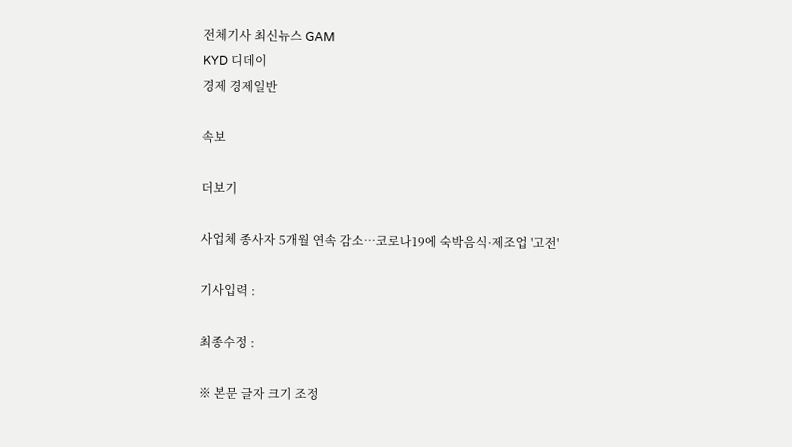전체기사 최신뉴스 GAM
KYD 디데이
경제 경제일반

속보

더보기

사업체 종사자 5개월 연속 감소…코로나19에 숙박음식·제조업 '고전'

기사입력 :

최종수정 :

※ 본문 글자 크기 조정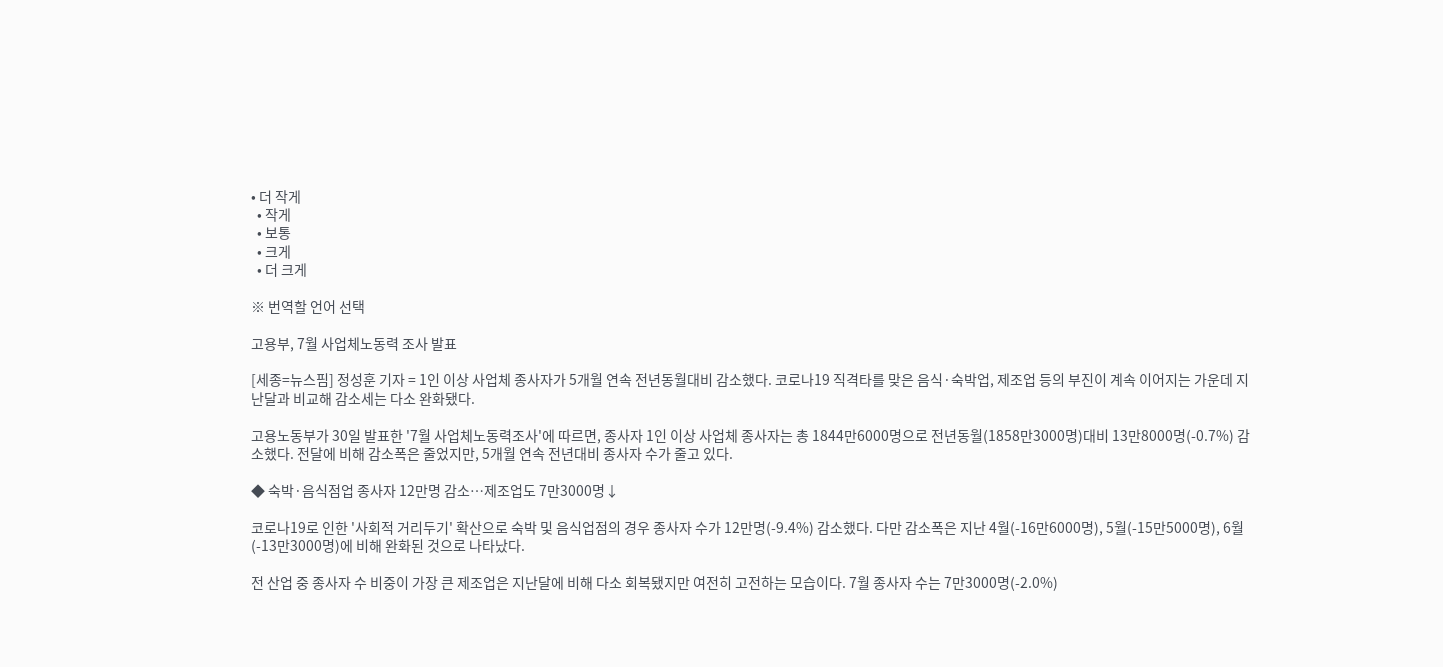• 더 작게
  • 작게
  • 보통
  • 크게
  • 더 크게

※ 번역할 언어 선택

고용부, 7월 사업체노동력 조사 발표

[세종=뉴스핌] 정성훈 기자 = 1인 이상 사업체 종사자가 5개월 연속 전년동월대비 감소했다. 코로나19 직격타를 맞은 음식·숙박업, 제조업 등의 부진이 계속 이어지는 가운데 지난달과 비교해 감소세는 다소 완화됐다.

고용노동부가 30일 발표한 '7월 사업체노동력조사'에 따르면, 종사자 1인 이상 사업체 종사자는 총 1844만6000명으로 전년동월(1858만3000명)대비 13만8000명(-0.7%) 감소했다. 전달에 비해 감소폭은 줄었지만, 5개월 연속 전년대비 종사자 수가 줄고 있다.

◆ 숙박·음식점업 종사자 12만명 감소…제조업도 7만3000명↓

코로나19로 인한 '사회적 거리두기' 확산으로 숙박 및 음식업점의 경우 종사자 수가 12만명(-9.4%) 감소했다. 다만 감소폭은 지난 4월(-16만6000명), 5월(-15만5000명), 6월(-13만3000명)에 비해 완화된 것으로 나타났다.

전 산업 중 종사자 수 비중이 가장 큰 제조업은 지난달에 비해 다소 회복됐지만 여전히 고전하는 모습이다. 7월 종사자 수는 7만3000명(-2.0%)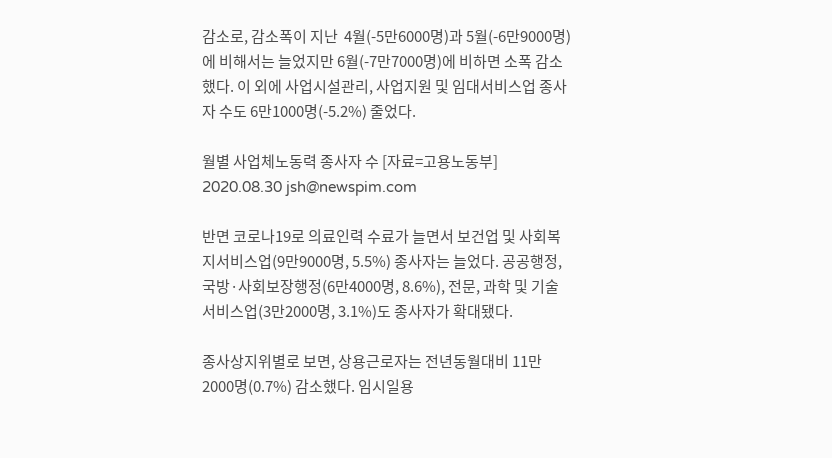감소로, 감소폭이 지난  4월(-5만6000명)과 5월(-6만9000명)에 비해서는 늘었지만 6월(-7만7000명)에 비하면 소폭 감소했다. 이 외에 사업시설관리, 사업지원 및 임대서비스업 종사자 수도 6만1000명(-5.2%) 줄었다.

월별 사업체노동력 종사자 수 [자료=고용노동부] 2020.08.30 jsh@newspim.com

반면 코로나19로 의료인력 수료가 늘면서 보건업 및 사회복지서비스업(9만9000명, 5.5%) 종사자는 늘었다. 공공행정, 국방·사회보장행정(6만4000명, 8.6%), 전문, 과학 및 기술서비스업(3만2000명, 3.1%)도 종사자가 확대됐다.

종사상지위별로 보면, 상용근로자는 전년동월대비 11만2000명(0.7%) 감소했다. 임시일용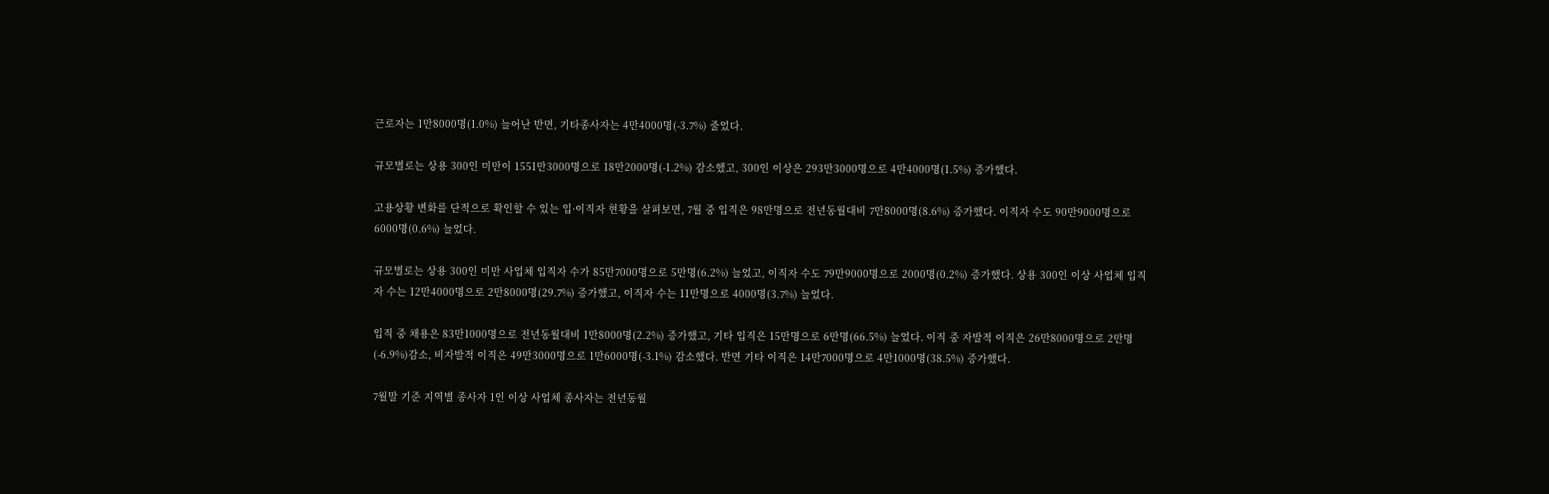근로자는 1만8000명(1.0%) 늘어난 반면, 기타종사자는 4만4000명(-3.7%) 줄었다.

규모별로는 상용 300인 미만이 1551만3000명으로 18만2000명(-1.2%) 감소했고, 300인 이상은 293만3000명으로 4만4000명(1.5%) 증가했다.

고용상황 변화를 단적으로 확인할 수 있는 입·이직자 현황을 살펴보면, 7월 중 입직은 98만명으로 전년동월대비 7만8000명(8.6%) 증가했다. 이직자 수도 90만9000명으로 6000명(0.6%) 늘었다.

규모별로는 상용 300인 미만 사업체 입직자 수가 85만7000명으로 5만명(6.2%) 늘었고, 이직자 수도 79만9000명으로 2000명(0.2%) 증가했다. 상용 300인 이상 사업체 입직자 수는 12만4000명으로 2만8000명(29.7%) 증가했고, 이직자 수는 11만명으로 4000명(3.7%) 늘었다.

입직 중 채용은 83만1000명으로 전년동월대비 1만8000명(2.2%) 증가했고, 기타 입직은 15만명으로 6만명(66.5%) 늘었다. 이직 중 자발적 이직은 26만8000명으로 2만명(-6.9%)감소, 비자발적 이직은 49만3000명으로 1만6000명(-3.1%) 감소했다. 반면 기타 이직은 14만7000명으로 4만1000명(38.5%) 증가했다.

7월말 기준 지역별 종사자 1인 이상 사업체 종사자는 전년동월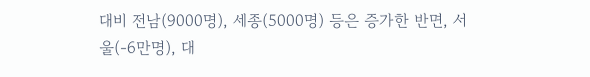대비 전남(9000명), 세종(5000명) 등은 증가한 반면, 서울(-6만명), 대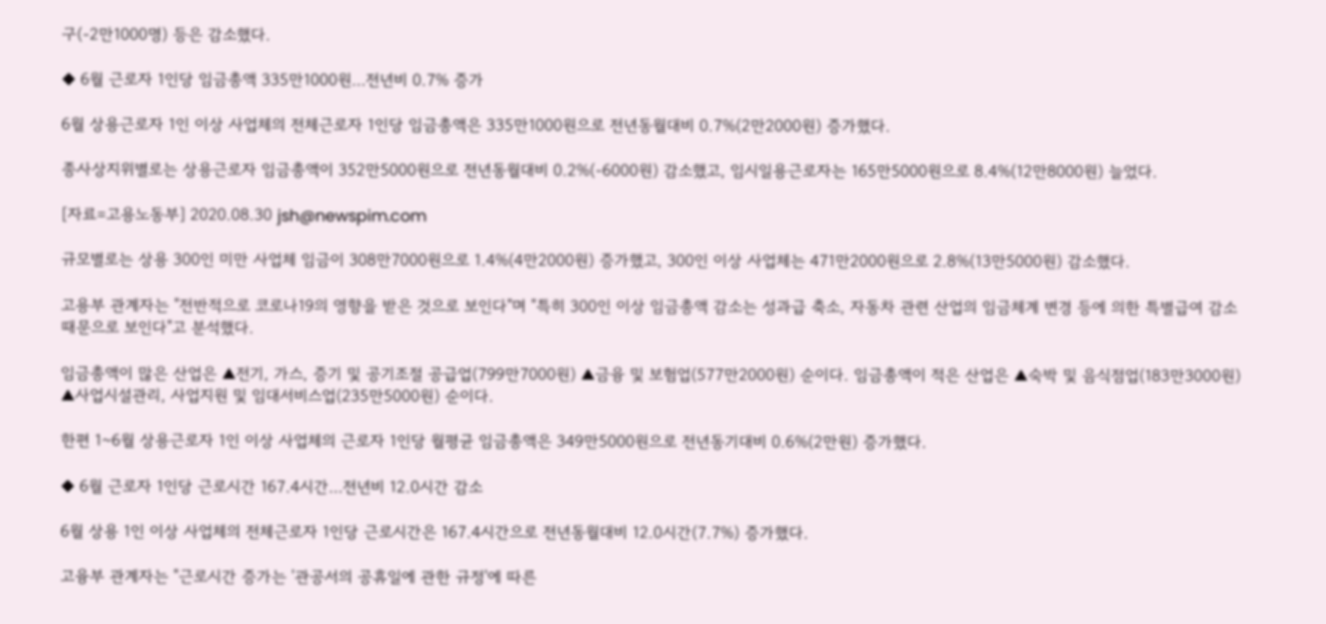구(-2만1000명) 등은 감소했다.

◆ 6월 근로자 1인당 임금총액 335만1000원…전년비 0.7% 증가

6월 상용근로자 1인 이상 사업체의 전체근로자 1인당 임금총액은 335만1000원으로 전년동월대비 0.7%(2만2000원) 증가했다.

종사상지위별로는 상용근로자 임금총액이 352만5000원으로 전년동월대비 0.2%(-6000원) 감소했고, 임시일용근로자는 165만5000원으로 8.4%(12만8000원) 늘었다.

[자료=고용노동부] 2020.08.30 jsh@newspim.com

규모별로는 상용 300인 미만 사업체 임금이 308만7000원으로 1.4%(4만2000원) 증가했고, 300인 이상 사업체는 471만2000원으로 2.8%(13만5000원) 감소했다.

고용부 관계자는 "전반적으로 코로나19의 영향을 받은 것으로 보인다"며 "특히 300인 이상 임금총액 감소는 성과급 축소, 자동차 관련 산업의 임금체계 변경 등에 의한 특별급여 감소 때문으로 보인다"고 분석했다.

임금총액이 많은 산업은 ▲전기, 가스, 증기 및 공기조절 공급업(799만7000원) ▲금융 및 보험업(577만2000원) 순이다. 임금총액이 적은 산업은 ▲숙박 및 음식점업(183만3000원) ▲사업시설관리, 사업지원 및 임대서비스업(235만5000원) 순이다.

한편 1~6월 상용근로자 1인 이상 사업체의 근로자 1인당 월평균 임금총액은 349만5000원으로 전년동기대비 0.6%(2만원) 증가했다.

◆ 6월 근로자 1인당 근로시간 167.4시간…전년비 12.0시간 감소

6월 상용 1인 이상 사업체의 전체근로자 1인당 근로시간은 167.4시간으로 전년동월대비 12.0시간(7.7%) 증가했다.

고융부 관계자는 "근로시간 증가는 '관공서의 공휴일에 관한 규정'에 따른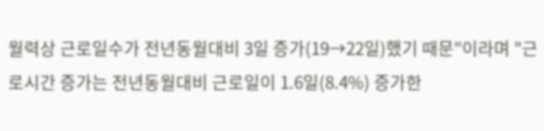월력상 근로일수가 전년동월대비 3일 증가(19→22일)했기 때문"이라며 "근로시간 증가는 전년동월대비 근로일이 1.6일(8.4%) 증가한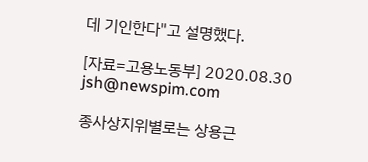데 기인한다"고 설명했다.

[자료=고용노동부] 2020.08.30 jsh@newspim.com

종사상지위별로는 상용근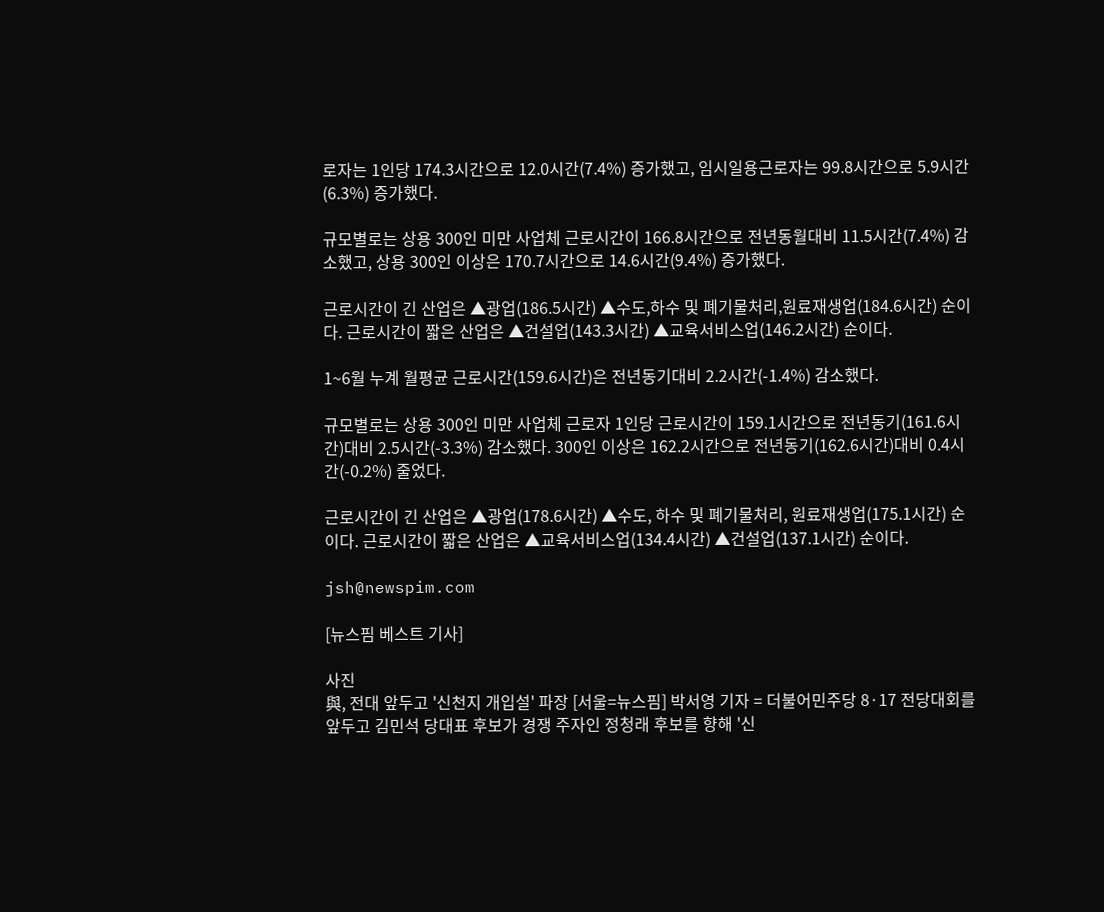로자는 1인당 174.3시간으로 12.0시간(7.4%) 증가했고, 임시일용근로자는 99.8시간으로 5.9시간(6.3%) 증가했다.

규모별로는 상용 300인 미만 사업체 근로시간이 166.8시간으로 전년동월대비 11.5시간(7.4%) 감소했고, 상용 300인 이상은 170.7시간으로 14.6시간(9.4%) 증가했다.

근로시간이 긴 산업은 ▲광업(186.5시간) ▲수도,하수 및 폐기물처리,원료재생업(184.6시간) 순이다. 근로시간이 짧은 산업은 ▲건설업(143.3시간) ▲교육서비스업(146.2시간) 순이다.

1~6월 누계 월평균 근로시간(159.6시간)은 전년동기대비 2.2시간(-1.4%) 감소했다.

규모별로는 상용 300인 미만 사업체 근로자 1인당 근로시간이 159.1시간으로 전년동기(161.6시간)대비 2.5시간(-3.3%) 감소했다. 300인 이상은 162.2시간으로 전년동기(162.6시간)대비 0.4시간(-0.2%) 줄었다.

근로시간이 긴 산업은 ▲광업(178.6시간) ▲수도, 하수 및 폐기물처리, 원료재생업(175.1시간) 순이다. 근로시간이 짧은 산업은 ▲교육서비스업(134.4시간) ▲건설업(137.1시간) 순이다.

jsh@newspim.com

[뉴스핌 베스트 기사]

사진
與, 전대 앞두고 '신천지 개입설' 파장 [서울=뉴스핌] 박서영 기자 = 더불어민주당 8·17 전당대회를 앞두고 김민석 당대표 후보가 경쟁 주자인 정청래 후보를 향해 '신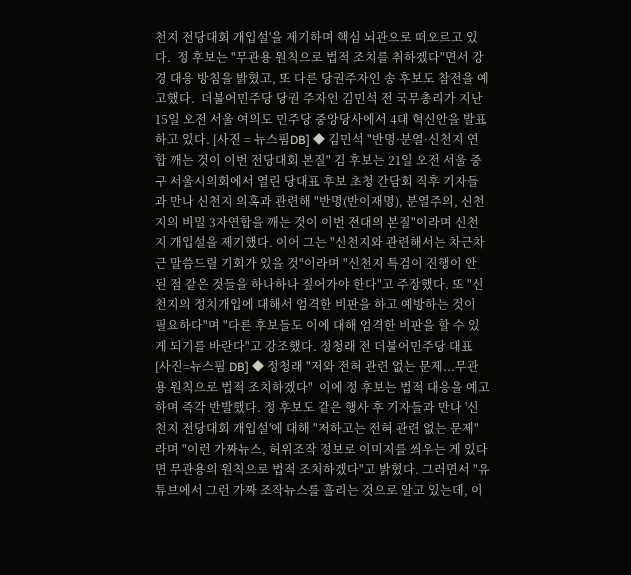천지 전당대회 개입설'을 제기하며 핵심 뇌관으로 떠오르고 있다.  정 후보는 "무관용 원칙으로 법적 조치를 취하겠다"면서 강경 대응 방침을 밝혔고, 또 다른 당권주자인 송 후보도 참전을 예고했다.  더불어민주당 당권 주자인 김민석 전 국무총리가 지난 15일 오전 서울 여의도 민주당 중앙당사에서 4대 혁신안을 발표하고 있다. [사진 = 뉴스핌DB] ◆ 김민석 "반명·분열·신천지 연합 깨는 것이 이번 전당대회 본질" 김 후보는 21일 오전 서울 중구 서울시의회에서 열린 당대표 후보 초청 간담회 직후 기자들과 만나 신천지 의혹과 관련해 "반명(반이재명), 분열주의, 신천지의 비밀 3자연합을 깨는 것이 이번 전대의 본질"이라며 신천지 개입설을 제기했다. 이어 그는 "신천지와 관련해서는 차근차근 말씀드릴 기회가 있을 것"이라며 "신천지 특검이 진행이 안 된 점 같은 것들을 하나하나 짚어가야 한다"고 주장했다. 또 "신천지의 정치개입에 대해서 엄격한 비판을 하고 예방하는 것이 필요하다"며 "다른 후보들도 이에 대해 엄격한 비판을 할 수 있게 되기를 바란다"고 강조했다. 정청래 전 더불어민주당 대표 [사진=뉴스핌 DB] ◆ 정청래 "저와 전혀 관련 없는 문제...무관용 원칙으로 법적 조치하겠다"  이에 정 후보는 법적 대응을 예고하며 즉각 반발했다. 정 후보도 같은 행사 후 기자들과 만나 '신천지 전당대회 개입설'에 대해 "저하고는 전혀 관련 없는 문제"라며 "이런 가짜뉴스, 허위조작 정보로 이미지를 씌우는 게 있다면 무관용의 원칙으로 법적 조치하겠다"고 밝혔다. 그러면서 "유튜브에서 그런 가짜 조작뉴스를 흘리는 것으로 알고 있는데, 이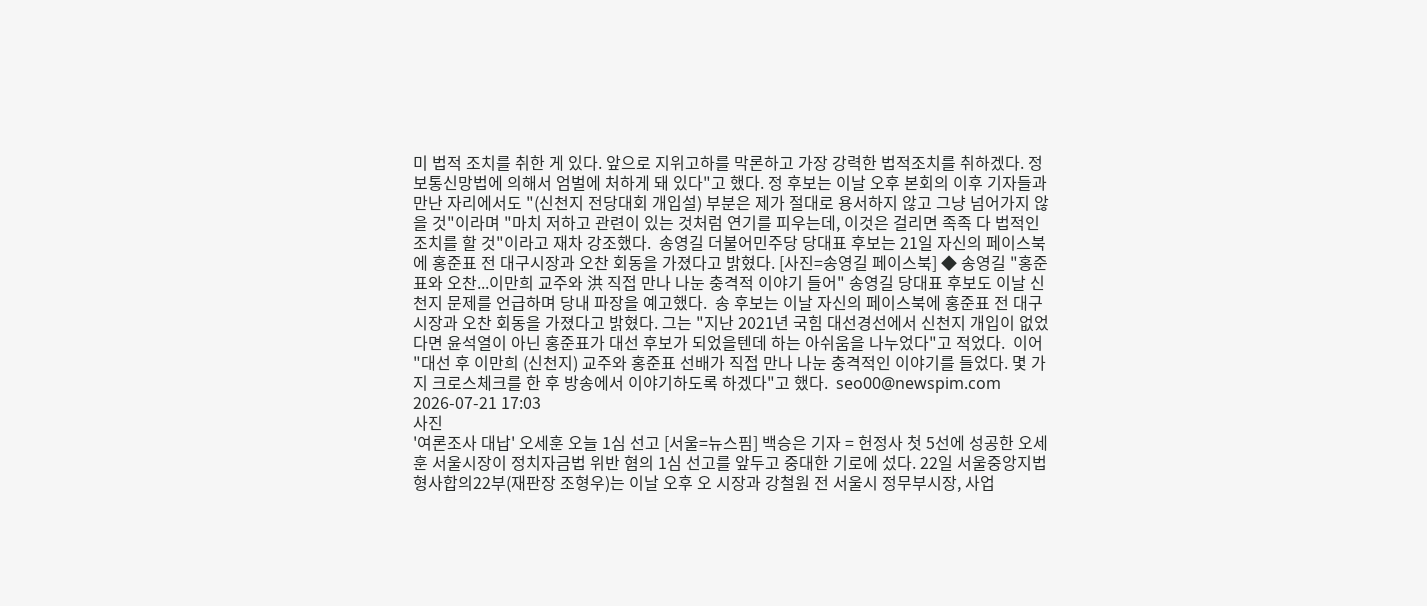미 법적 조치를 취한 게 있다. 앞으로 지위고하를 막론하고 가장 강력한 법적조치를 취하겠다. 정보통신망법에 의해서 엄벌에 처하게 돼 있다"고 했다. 정 후보는 이날 오후 본회의 이후 기자들과 만난 자리에서도 "(신천지 전당대회 개입설) 부분은 제가 절대로 용서하지 않고 그냥 넘어가지 않을 것"이라며 "마치 저하고 관련이 있는 것처럼 연기를 피우는데, 이것은 걸리면 족족 다 법적인 조치를 할 것"이라고 재차 강조했다.  송영길 더불어민주당 당대표 후보는 21일 자신의 페이스북에 홍준표 전 대구시장과 오찬 회동을 가졌다고 밝혔다. [사진=송영길 페이스북] ◆ 송영길 "홍준표와 오찬...이만희 교주와 洪 직접 만나 나눈 충격적 이야기 들어" 송영길 당대표 후보도 이날 신천지 문제를 언급하며 당내 파장을 예고했다.  송 후보는 이날 자신의 페이스북에 홍준표 전 대구시장과 오찬 회동을 가졌다고 밝혔다. 그는 "지난 2021년 국힘 대선경선에서 신천지 개입이 없었다면 윤석열이 아닌 홍준표가 대선 후보가 되었을텐데 하는 아쉬움을 나누었다"고 적었다.  이어 "대선 후 이만희 (신천지) 교주와 홍준표 선배가 직접 만나 나눈 충격적인 이야기를 들었다. 몇 가지 크로스체크를 한 후 방송에서 이야기하도록 하겠다"고 했다.  seo00@newspim.com 2026-07-21 17:03
사진
'여론조사 대납' 오세훈 오늘 1심 선고 [서울=뉴스핌] 백승은 기자 = 헌정사 첫 5선에 성공한 오세훈 서울시장이 정치자금법 위반 혐의 1심 선고를 앞두고 중대한 기로에 섰다. 22일 서울중앙지법 형사합의22부(재판장 조형우)는 이날 오후 오 시장과 강철원 전 서울시 정무부시장, 사업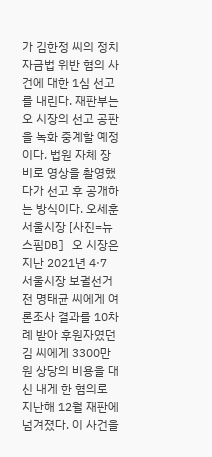가 김한정 씨의 정치자금법 위반 혐의 사건에 대한 1심 선고를 내린다. 재판부는 오 시장의 선고 공판을 녹화 중계할 예정이다. 법원 자체 장비로 영상을 촬영했다가 선고 후 공개하는 방식이다. 오세훈 서울시장 [사진=뉴스핌DB] 오 시장은 지난 2021년 4·7 서울시장 보궐선거 전 명태균 씨에게 여론조사 결과를 10차례 받아 후원자였던 김 씨에게 3300만원 상당의 비용을 대신 내게 한 혐의로 지난해 12월 재판에 넘겨졌다. 이 사건을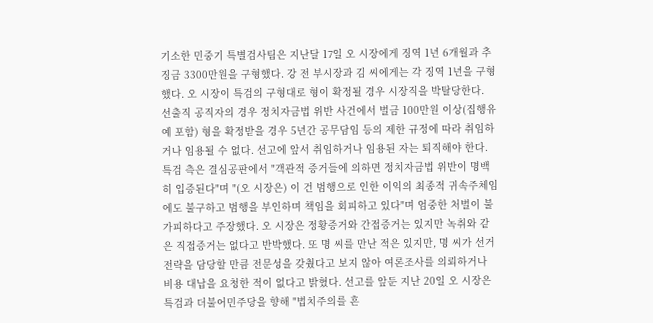기소한 민중기 특별검사팀은 지난달 17일 오 시장에게 징역 1년 6개월과 추징금 3300만원을 구형했다. 강 전 부시장과 김 씨에게는 각 징역 1년을 구형했다. 오 시장이 특검의 구형대로 형이 확정될 경우 시장직을 박탈당한다.  선출직 공직자의 경우 정치자금법 위반 사건에서 벌금 100만원 이상(집행유예 포함) 형을 확정받을 경우 5년간 공무담임 등의 제한 규정에 따라 취임하거나 임용될 수 없다. 선고에 앞서 취임하거나 임용된 자는 퇴직해야 한다. 특검 측은 결심공판에서 "객관적 증거들에 의하면 정치자금법 위반이 명백히 입증된다"며 "(오 시장은) 이 건 범행으로 인한 이익의 최종적 귀속주체임에도 불구하고 범행을 부인하며 책임을 회피하고 있다"며 엄중한 처벌이 불가피하다고 주장했다. 오 시장은 정황증거와 간접증거는 있지만 녹취와 같은 직접증거는 없다고 반박했다. 또 명 씨를 만난 적은 있지만, 명 씨가 선거 전략을 담당할 만큼 전문성을 갖췄다고 보지 않아 여론조사를 의뢰하거나 비용 대납을 요청한 적이 없다고 밝혔다. 선고를 앞둔 지난 20일 오 시장은 특검과 더불어민주당을 향해 "법치주의를 흔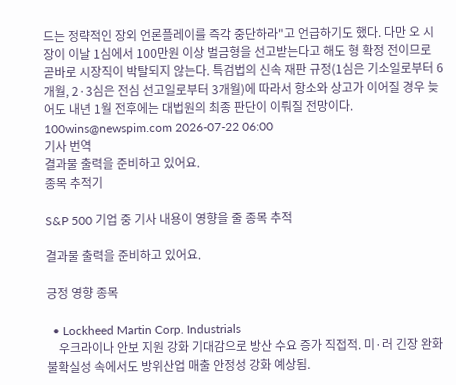드는 정략적인 장외 언론플레이를 즉각 중단하라"고 언급하기도 했다. 다만 오 시장이 이날 1심에서 100만원 이상 벌금형을 선고받는다고 해도 형 확정 전이므로 곧바로 시장직이 박탈되지 않는다. 특검법의 신속 재판 규정(1심은 기소일로부터 6개월, 2·3심은 전심 선고일로부터 3개월)에 따라서 항소와 상고가 이어질 경우 늦어도 내년 1월 전후에는 대법원의 최종 판단이 이뤄질 전망이다. 100wins@newspim.com 2026-07-22 06:00
기사 번역
결과물 출력을 준비하고 있어요.
종목 추적기

S&P 500 기업 중 기사 내용이 영향을 줄 종목 추적

결과물 출력을 준비하고 있어요.

긍정 영향 종목

  • Lockheed Martin Corp. Industrials
    우크라이나 안보 지원 강화 기대감으로 방산 수요 증가 직접적. 미·러 긴장 완화 불확실성 속에서도 방위산업 매출 안정성 강화 예상됨.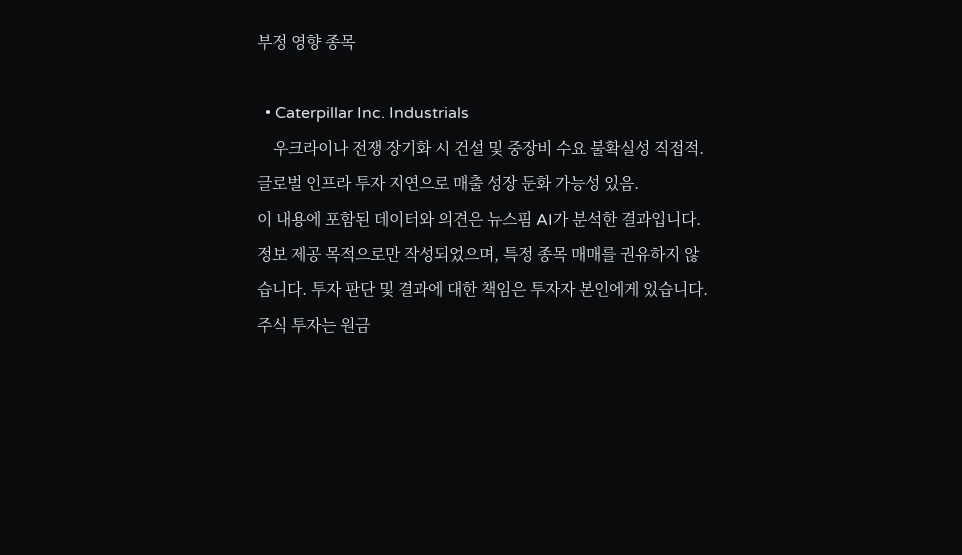부정 영향 종목

  • Caterpillar Inc. Industrials
    우크라이나 전쟁 장기화 시 건설 및 중장비 수요 불확실성 직접적. 글로벌 인프라 투자 지연으로 매출 성장 둔화 가능성 있음.
이 내용에 포함된 데이터와 의견은 뉴스핌 AI가 분석한 결과입니다. 정보 제공 목적으로만 작성되었으며, 특정 종목 매매를 권유하지 않습니다. 투자 판단 및 결과에 대한 책임은 투자자 본인에게 있습니다. 주식 투자는 원금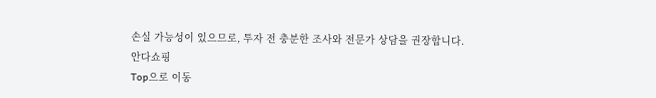손실 가능성이 있으므로, 투자 전 충분한 조사와 전문가 상담을 권장합니다.
안다쇼핑
Top으로 이동